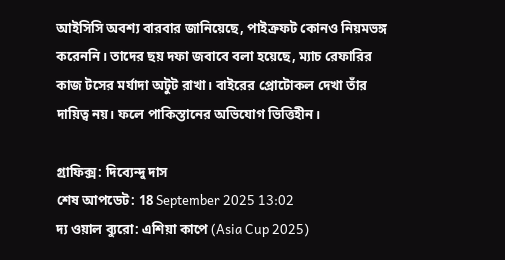আইসিসি অবশ্য বারবার জানিয়েছে, পাইক্রফট কোনও নিয়মভঙ্গ করেননি। তাদের ছয় দফা জবাবে বলা হয়েছে, ম্যাচ রেফারির কাজ টসের মর্যাদা অটুট রাখা। বাইরের প্রোটোকল দেখা তাঁর দায়িত্ব নয়। ফলে পাকিস্তানের অভিযোগ ভিত্তিহীন।

গ্রাফিক্স: দিব্যেন্দু দাস
শেষ আপডেট: 18 September 2025 13:02
দ্য ওয়াল ব্যুরো: এশিয়া কাপে (Asia Cup 2025)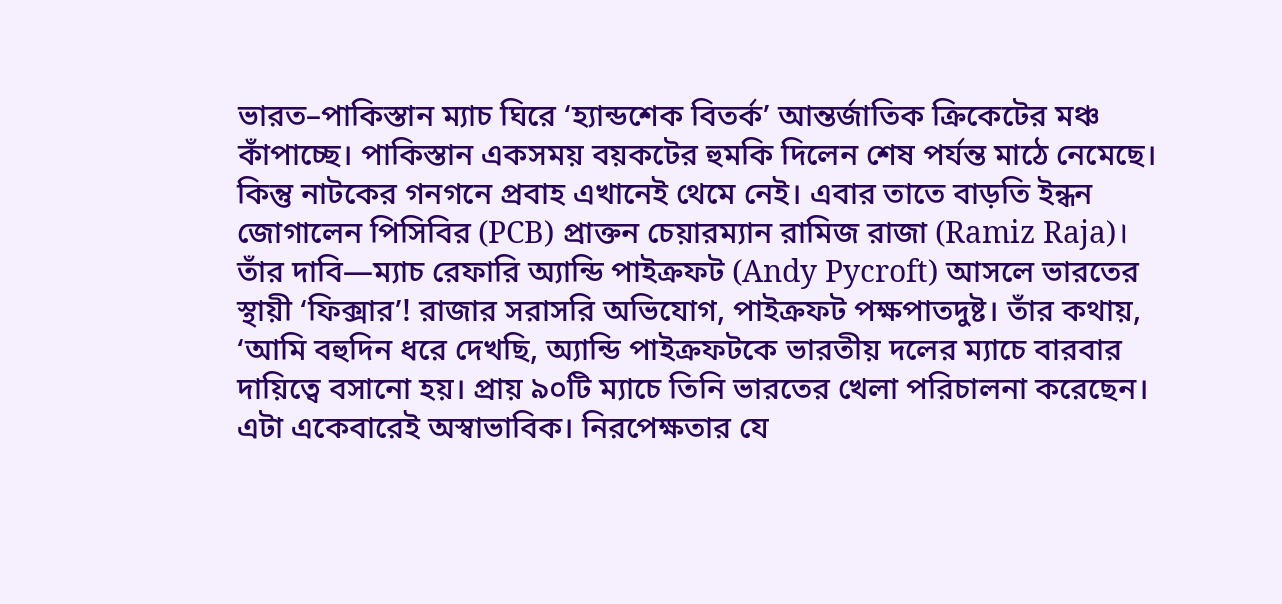ভারত–পাকিস্তান ম্যাচ ঘিরে ‘হ্যান্ডশেক বিতর্ক’ আন্তর্জাতিক ক্রিকেটের মঞ্চ কাঁপাচ্ছে। পাকিস্তান একসময় বয়কটের হুমকি দিলেন শেষ পর্যন্ত মাঠে নেমেছে।
কিন্তু নাটকের গনগনে প্রবাহ এখানেই থেমে নেই। এবার তাতে বাড়তি ইন্ধন জোগালেন পিসিবির (PCB) প্রাক্তন চেয়ারম্যান রামিজ রাজা (Ramiz Raja)। তাঁর দাবি—ম্যাচ রেফারি অ্যান্ডি পাইক্রফট (Andy Pycroft) আসলে ভারতের স্থায়ী ‘ফিক্সার’! রাজার সরাসরি অভিযোগ, পাইক্রফট পক্ষপাতদুষ্ট। তাঁর কথায়, ‘আমি বহুদিন ধরে দেখছি, অ্যান্ডি পাইক্রফটকে ভারতীয় দলের ম্যাচে বারবার দায়িত্বে বসানো হয়। প্রায় ৯০টি ম্যাচে তিনি ভারতের খেলা পরিচালনা করেছেন। এটা একেবারেই অস্বাভাবিক। নিরপেক্ষতার যে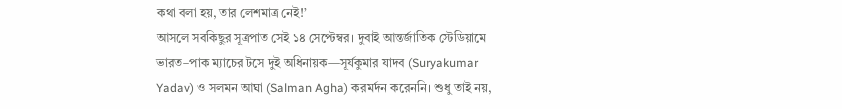কথা বলা হয়, তার লেশমাত্র নেই!’
আসলে সবকিছুর সূত্রপাত সেই ১৪ সেপ্টেম্বর। দুবাই আন্তর্জাতিক স্টেডিয়ামে ভারত–পাক ম্যাচের টসে দুই অধিনায়ক—সূর্যকুমার যাদব (Suryakumar Yadav) ও সলমন আঘা (Salman Agha) করমর্দন করেননি। শুধু তাই নয়,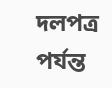দলপত্র পর্যন্ত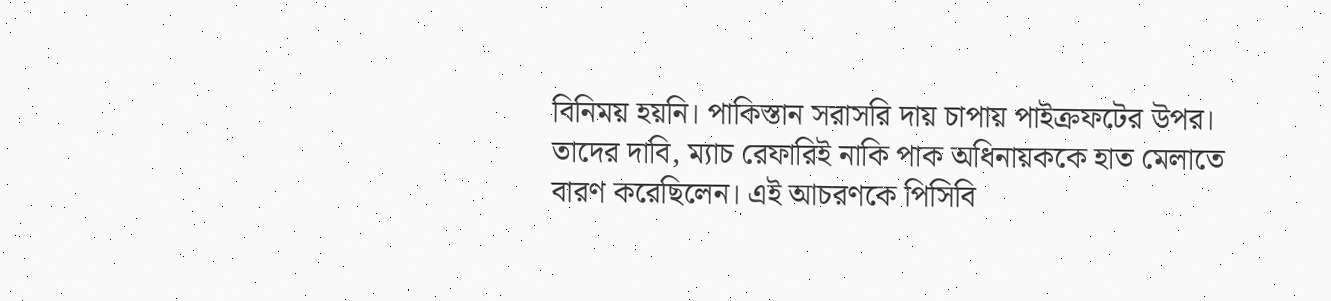বিনিময় হয়নি। পাকিস্তান সরাসরি দায় চাপায় পাইক্রফটের উপর। তাদের দাবি, ম্যাচ রেফারিই নাকি পাক অধিনায়ককে হাত মেলাতে বারণ করেছিলেন। এই আচরণকে পিসিবি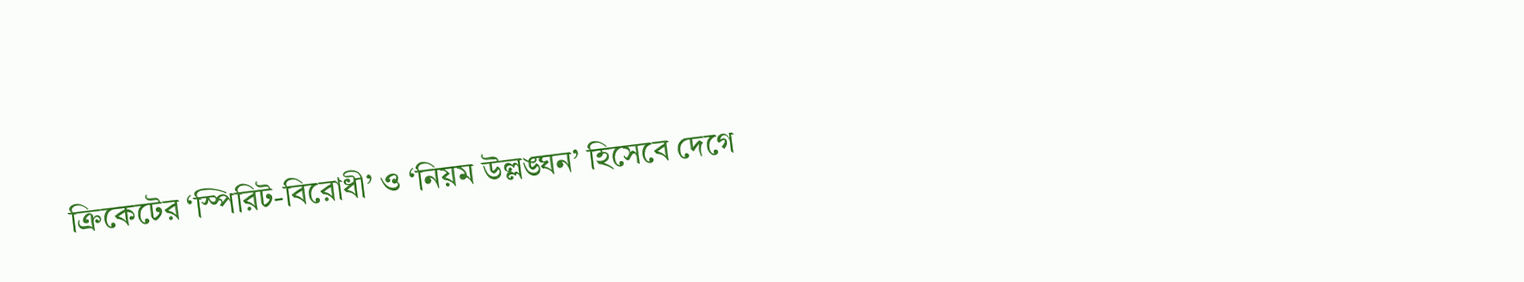ক্রিকেটের ‘স্পিরিট-বিরোধী’ ও ‘নিয়ম উল্লঙ্ঘন’ হিসেবে দেগে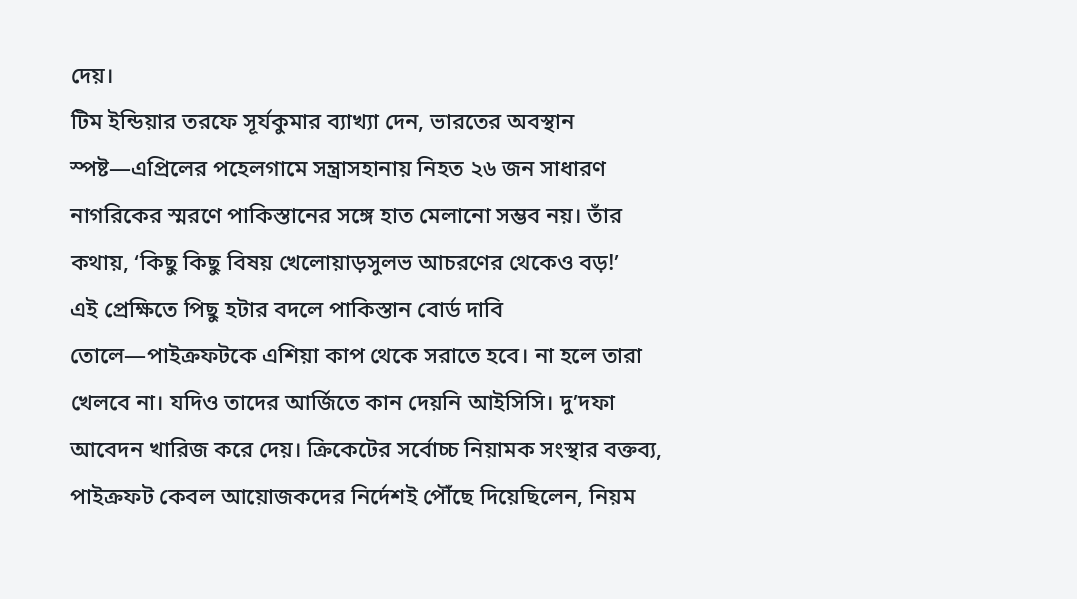দেয়।
টিম ইন্ডিয়ার তরফে সূর্যকুমার ব্যাখ্যা দেন, ভারতের অবস্থান স্পষ্ট—এপ্রিলের পহেলগামে সন্ত্রাসহানায় নিহত ২৬ জন সাধারণ নাগরিকের স্মরণে পাকিস্তানের সঙ্গে হাত মেলানো সম্ভব নয়। তাঁর কথায়, ‘কিছু কিছু বিষয় খেলোয়াড়সুলভ আচরণের থেকেও বড়!’
এই প্রেক্ষিতে পিছু হটার বদলে পাকিস্তান বোর্ড দাবি তোলে—পাইক্রফটকে এশিয়া কাপ থেকে সরাতে হবে। না হলে তারা খেলবে না। যদিও তাদের আর্জিতে কান দেয়নি আইসিসি। দু’দফা আবেদন খারিজ করে দেয়। ক্রিকেটের সর্বোচ্চ নিয়ামক সংস্থার বক্তব্য, পাইক্রফট কেবল আয়োজকদের নির্দেশই পৌঁছে দিয়েছিলেন, নিয়ম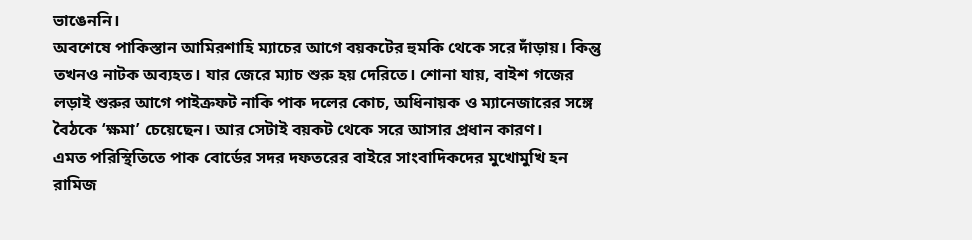ভাঙেননি।
অবশেষে পাকিস্তান আমিরশাহি ম্যাচের আগে বয়কটের হুমকি থেকে সরে দাঁড়ায়। কিন্তু তখনও নাটক অব্যহত। যার জেরে ম্যাচ শুরু হয় দেরিতে। শোনা যায়, বাইশ গজের লড়াই শুরুর আগে পাইক্রফট নাকি পাক দলের কোচ, অধিনায়ক ও ম্যানেজারের সঙ্গে বৈঠকে ‘ক্ষমা’ চেয়েছেন। আর সেটাই বয়কট থেকে সরে আসার প্রধান কারণ।
এমত পরিস্থিতিতে পাক বোর্ডের সদর দফতরের বাইরে সাংবাদিকদের মুখোমুখি হন রামিজ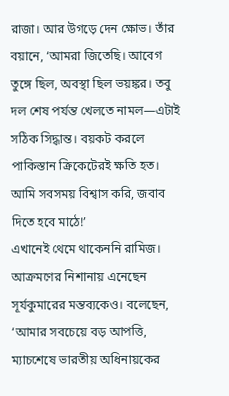রাজা। আর উগড়ে দেন ক্ষোভ। তাঁর বয়ানে, ‘আমরা জিতেছি। আবেগ তুঙ্গে ছিল, অবস্থা ছিল ভয়ঙ্কর। তবু দল শেষ পর্যন্ত খেলতে নামল—এটাই সঠিক সিদ্ধান্ত। বয়কট করলে পাকিস্তান ক্রিকেটেরই ক্ষতি হত। আমি সবসময় বিশ্বাস করি, জবাব দিতে হবে মাঠে!’
এখানেই থেমে থাকেননি রামিজ। আক্রমণের নিশানায় এনেছেন সূর্যকুমারের মন্তব্যকেও। বলেছেন, ‘আমার সবচেয়ে বড় আপত্তি, ম্যাচশেষে ভারতীয় অধিনায়কের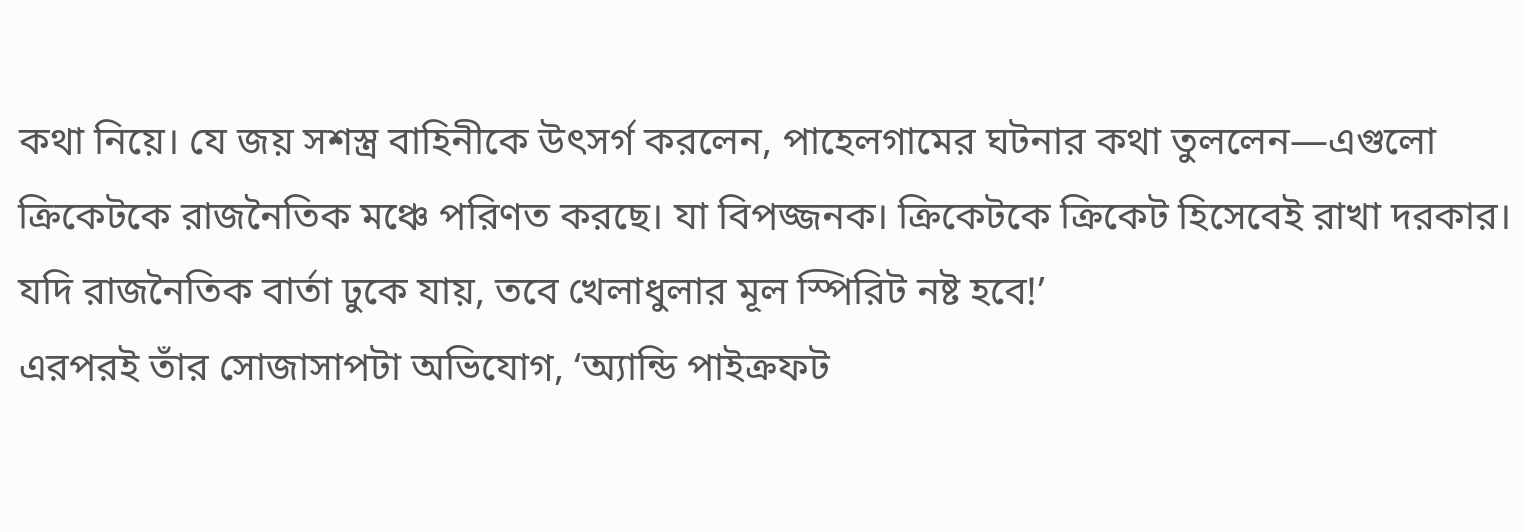কথা নিয়ে। যে জয় সশস্ত্র বাহিনীকে উৎসর্গ করলেন, পাহেলগামের ঘটনার কথা তুললেন—এগুলো ক্রিকেটকে রাজনৈতিক মঞ্চে পরিণত করছে। যা বিপজ্জনক। ক্রিকেটকে ক্রিকেট হিসেবেই রাখা দরকার। যদি রাজনৈতিক বার্তা ঢুকে যায়, তবে খেলাধুলার মূল স্পিরিট নষ্ট হবে!’
এরপরই তাঁর সোজাসাপটা অভিযোগ, ‘অ্যান্ডি পাইক্রফট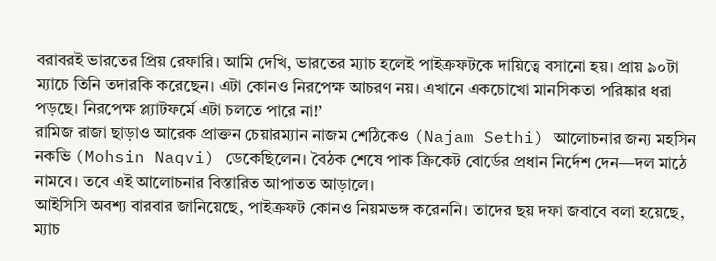বরাবরই ভারতের প্রিয় রেফারি। আমি দেখি, ভারতের ম্যাচ হলেই পাইক্রফটকে দায়িত্বে বসানো হয়। প্রায় ৯০টা ম্যাচে তিনি তদারকি করেছেন। এটা কোনও নিরপেক্ষ আচরণ নয়। এখানে একচোখো মানসিকতা পরিষ্কার ধরা পড়ছে। নিরপেক্ষ প্ল্যাটফর্মে এটা চলতে পারে না!’
রামিজ রাজা ছাড়াও আরেক প্রাক্তন চেয়ারম্যান নাজম শেঠিকেও (Najam Sethi) আলোচনার জন্য মহসিন নকভি (Mohsin Naqvi) ডেকেছিলেন। বৈঠক শেষে পাক ক্রিকেট বোর্ডের প্রধান নির্দেশ দেন—দল মাঠে নামবে। তবে এই আলোচনার বিস্তারিত আপাতত আড়ালে।
আইসিসি অবশ্য বারবার জানিয়েছে, পাইক্রফট কোনও নিয়মভঙ্গ করেননি। তাদের ছয় দফা জবাবে বলা হয়েছে, ম্যাচ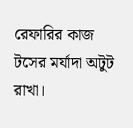রেফারির কাজ টসের মর্যাদা অটুট রাখা।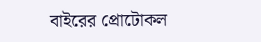বাইরের প্রোটোকল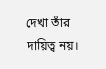দেখা তাঁর দায়িত্ব নয়।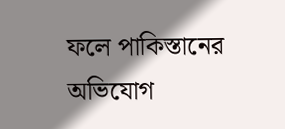ফলে পাকিস্তানের অভিযোগ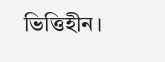ভিত্তিহীন।